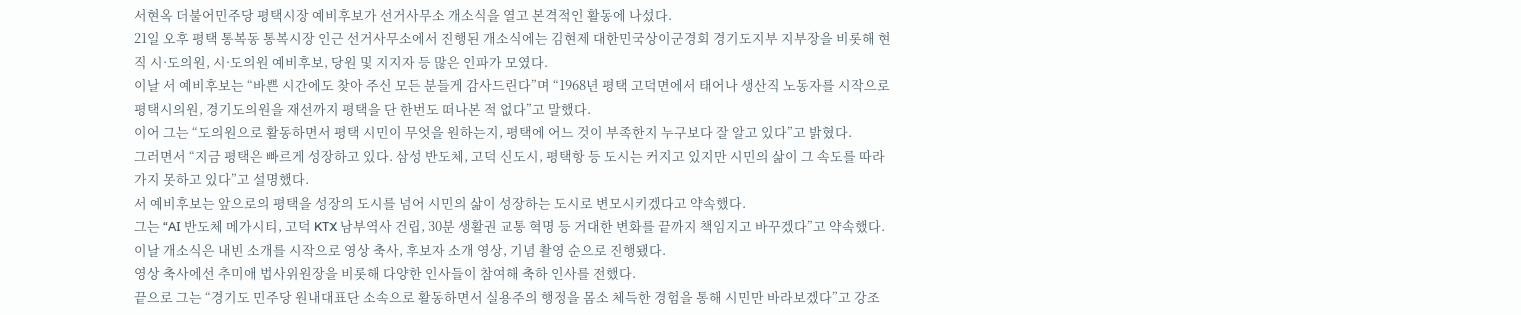서현옥 더불어민주당 평택시장 예비후보가 선거사무소 개소식을 열고 본격적인 활동에 나섰다.
21일 오후 평택 통복동 통복시장 인근 선거사무소에서 진행된 개소식에는 김현제 대한민국상이군경회 경기도지부 지부장을 비롯해 현직 시·도의원, 시·도의원 예비후보, 당원 및 지지자 등 많은 인파가 모였다.
이날 서 예비후보는 “바쁜 시간에도 찾아 주신 모든 분들게 감사드린다”며 “1968년 평택 고덕면에서 태어나 생산직 노동자를 시작으로 평택시의원, 경기도의원을 재선까지 평택을 단 한번도 떠나본 적 없다”고 말했다.
이어 그는 “도의원으로 활동하면서 평택 시민이 무엇을 원하는지, 평택에 어느 것이 부족한지 누구보다 잘 알고 있다”고 밝혔다.
그러면서 “지금 평택은 빠르게 성장하고 있다. 삼성 반도체, 고덕 신도시, 평택항 등 도시는 커지고 있지만 시민의 삶이 그 속도를 따라가지 못하고 있다”고 설명했다.
서 예비후보는 앞으로의 평택을 성장의 도시를 넘어 시민의 삶이 성장하는 도시로 변모시키겠다고 약속했다.
그는 “AI 반도체 메가시티, 고덕 KTX 남부역사 건립, 30분 생활권 교통 혁명 등 거대한 변화를 끝까지 책임지고 바꾸겠다”고 약속했다.
이날 개소식은 내빈 소개를 시작으로 영상 축사, 후보자 소개 영상, 기념 촬영 순으로 진행됐다.
영상 축사에선 추미애 법사위원장을 비롯해 다양한 인사들이 참여해 축하 인사를 전했다.
끝으로 그는 “경기도 민주당 원내대표단 소속으로 활동하면서 실용주의 행정을 몸소 체득한 경험을 통해 시민만 바라보겠다”고 강조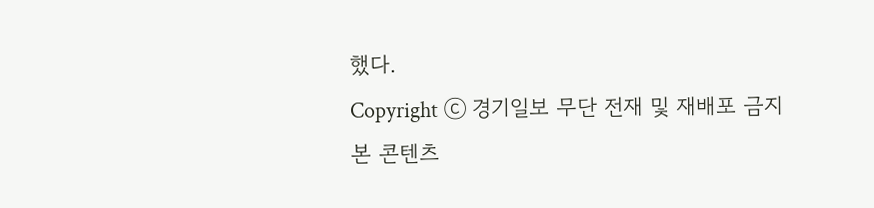했다.
Copyright ⓒ 경기일보 무단 전재 및 재배포 금지
본 콘텐츠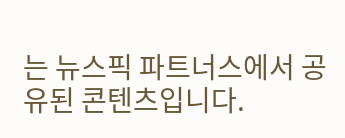는 뉴스픽 파트너스에서 공유된 콘텐츠입니다.